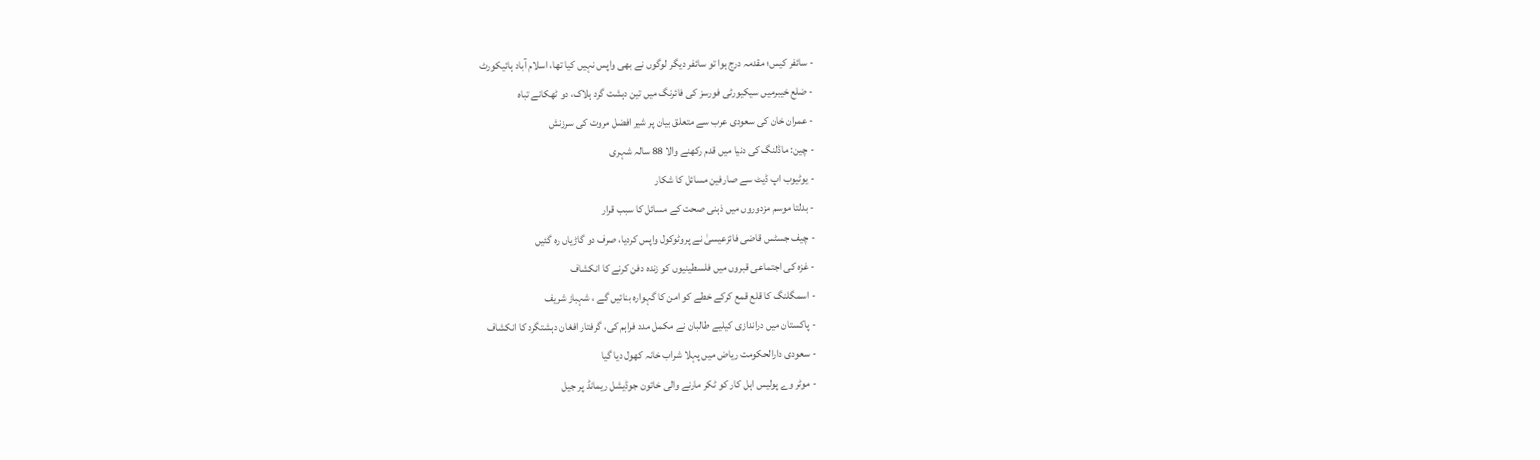- سائفر کیس؛ مقدمہ درج ہوا تو سائفر دیگر لوگوں نے بھی واپس نہیں کیا تھا، اسلام آباد ہائیکورٹ
- ضلع خیبرمیں سیکیورٹی فورسز کی فائرنگ میں تین دہشت گرد ہلاک، دو ٹھکانے تباہ
- عمران خان کی سعودی عرب سے متعلق بیان پر شیر افضل مروت کی سرزنش
- چین: ماڈلنگ کی دنیا میں قدم رکھنے والا 88 سالہ شہری
- یوٹیوب اپ ڈیٹ سے صارفین مسائل کا شکار
- بدلتا موسم مزدوروں میں ذہنی صحت کے مسائل کا سبب قرار
- چیف جسٹس قاضی فائزعیسیٰ نے پروٹوکول واپس کردیا، صرف دو گاڑیاں رہ گئیں
- غزہ کی اجتماعی قبروں میں فلسطینیوں کو زندہ دفن کرنے کا انکشاف
- اسمگلنگ کا قلع قمع کرکے خطے کو امن کا گہوارہ بنائیں گے ، شہباز شریف
- پاکستان میں دراندازی کیلیے طالبان نے مکمل مدد فراہم کی، گرفتار افغان دہشتگرد کا انکشاف
- سعودی دارالحکومت ریاض میں پہلا شراب خانہ کھول دیا گیا
- موٹر وے پولیس اہل کار کو ٹکر مارنے والی خاتون جوڈیشل ریمانڈ پر جیل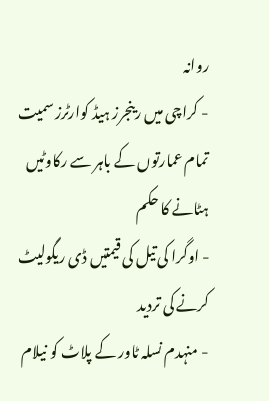روانہ
- کراچی میں رینجرز ہیڈ کوارٹرز سمیت تمام عمارتوں کے باہر سے رکاوٹیں ہٹانے کا حکم
- اوگرا کی تیل کی قیمتیں ڈی ریگولیٹ کرنے کی تردید
- منہدم نسلہ ٹاور کے پلاٹ کو نیلام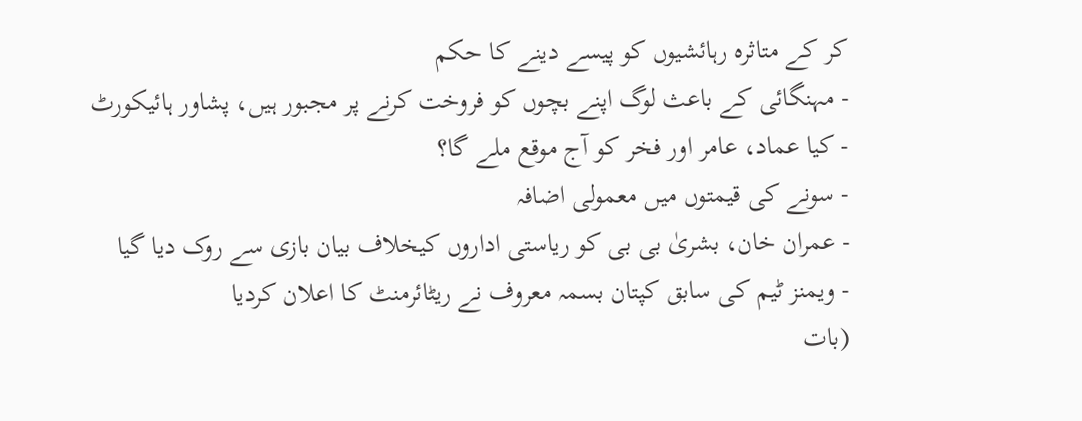کر کے متاثرہ رہائشیوں کو پیسے دینے کا حکم
- مہنگائی کے باعث لوگ اپنے بچوں کو فروخت کرنے پر مجبور ہیں، پشاور ہائیکورٹ
- کیا عماد، عامر اور فخر کو آج موقع ملے گا؟
- سونے کی قیمتوں میں معمولی اضافہ
- عمران خان، بشریٰ بی بی کو ریاستی اداروں کیخلاف بیان بازی سے روک دیا گیا
- ویمنز ٹیم کی سابق کپتان بسمہ معروف نے ریٹائرمنٹ کا اعلان کردیا
(بات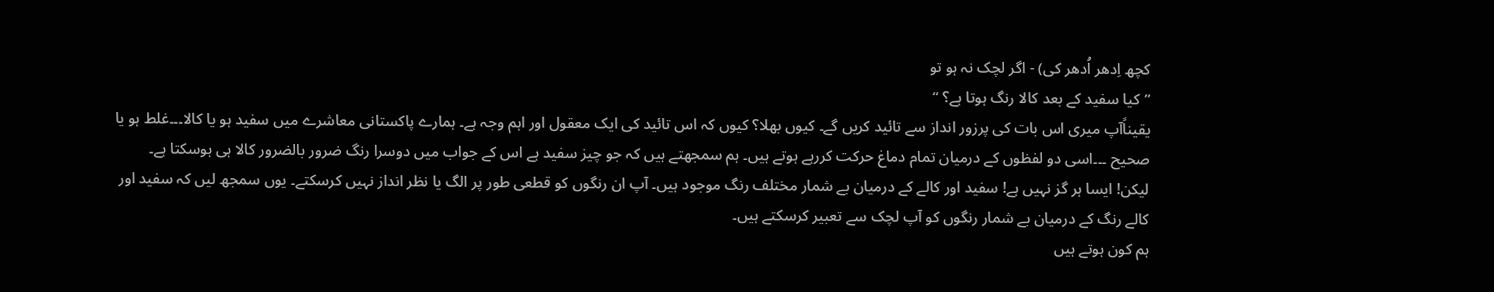کچھ اِدھر اُدھر کی) - اگر لچک نہ ہو تو
’’کیا سفید کے بعد کالا رنگ ہوتا ہے؟ ‘‘
یقیناًآپ میری اس بات کی پرزور انداز سے تائید کریں گے۔ کیوں بھلا؟ کیوں کہ اس تائید کی ایک معقول اور اہم وجہ ہے۔ ہمارے پاکستانی معاشرے میں سفید ہو یا کالا۔۔۔غلط ہو یا صحیح ۔۔۔اسی دو لفظوں کے درمیان تمام دماغ حرکت کررہے ہوتے ہیں۔ ہم سمجھتے ہیں کہ جو چیز سفید ہے اس کے جواب میں دوسرا رنگ ضرور بالضرور کالا ہی ہوسکتا ہے۔
لیکن! ایسا ہر گز نہیں ہے! سفید اور کالے کے درمیان بے شمار مختلف رنگ موجود ہیں۔ آپ ان رنگوں کو قطعی طور پر الگ یا نظر انداز نہیں کرسکتے۔ یوں سمجھ لیں کہ سفید اور کالے رنگ کے درمیان بے شمار رنگوں کو آپ لچک سے تعبیر کرسکتے ہیں۔
ہم کون ہوتے ہیں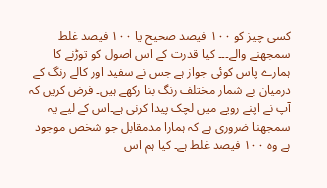کسی چیز کو ۱۰۰ فیصد صحیح یا ۱۰۰ فیصد غلط سمجھنے والے۔۔۔ کیا قدرت کے اس اصول کو توڑنے کا ہمارے پاس کوئی جواز ہے جس نے سفید اور کالے رنگ کے درمیان بے شمار مختلف رنگ بنا رکھے ہیں۔ فرض کریں کہ آپ نے اپنے رویے میں لچک پیدا کرنی ہے۔اس کے لیے یہ سمجھنا ضروری ہے کہ ہمارا مدمقابل جو شخص موجود ہے وہ ۱۰۰ فیصد غلط ہے۔ کیا ہم اس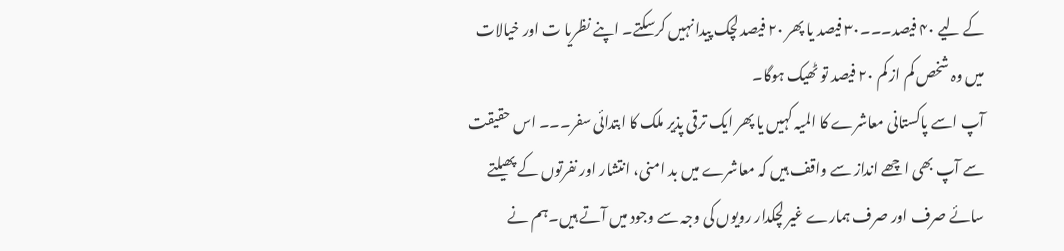کے لیے ۴۰ فیصد۔۔۔۳۰ فیصد یا پھر ۲۰ فیصد لچک پیدا نہیں کرسکتے۔ اپنے نظریا ت اور خیالات میں وہ شخص کم از کم ۲۰ فیصد تو ٹھیک ہوگا۔
آپ اسے پاکستانی معاشرے کا المیہ کہیں یا پھر ایک ترقی پذیر ملک کا ابتدائی سفر۔۔۔ اس حقیقت سے آپ بھی اچھے انداز سے واقف ہیں کہ معاشرے میں بد امنی، انتشار اور نفرتوں کے پھیلتے سائے صرف اور صرف ہمارے غیر لچکدار رویوں کی وجہ سے وجود میں آتے ہیں۔ہم نے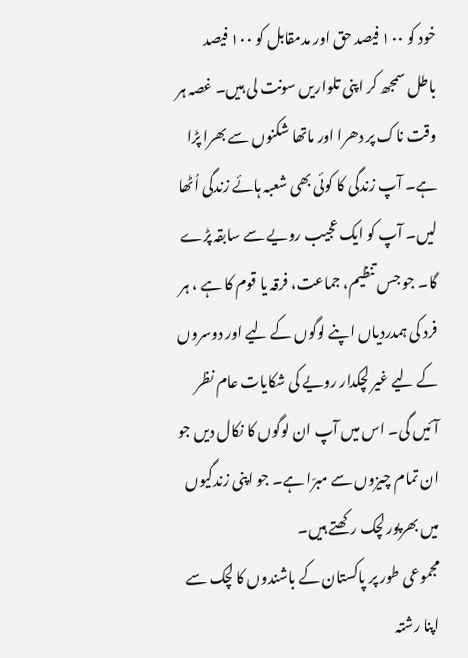خود کو ۱۰۰ فیصد حق اور مدمقابل کو ۱۰۰ فیصد باطل سمجھ کر اپنی تلواریں سونت لی ہیں۔ غصہ ہر وقت ناک پر دھرا اور ماتھا شکنوں سے بھرا پڑا ہے۔ آپ زندگی کا کوئی بھی شعبہ ہائے زندگی اُٹھا لیں۔ آپ کو ایک عجیب رویے سے سابقہ پڑے گا۔ جو جس تنظیم، جماعت، فرقہ یا قوم کا ہے ، ہر فرد کی ہمدردیاں اپنے لوگوں کے لیے اور دوسروں کے لیے غیر لچکدار رویے کی شکایات عام نظر آئیں گی۔ اس میں آپ ان لوگوں کا نکال دیں جو ان تمام چیزوں سے مبرّا ہے۔ جو اپنی زندگیوں میں بھرپور لچک رکھتے ہیں۔
مجموعی طور پر پاکستان کے باشندوں کا لچک سے اپنا رشتہ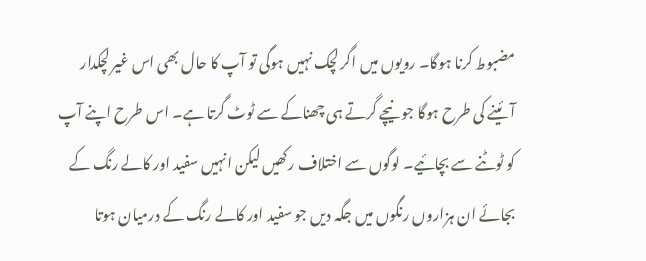مضبوط کرنا ہوگا۔ رویوں میں اگر لچک نہیں ہوگی تو آپ کا حال بھی اس غیر لچکدار آئینے کی طرح ہوگا جو نیچے گرتے ہی چھناکے سے ٹوٹ گرتا ہے۔ اس طرح اپنے آپ کو ٹوٹنے سے بچائیے۔ لوگوں سے اختلاف رکھیں لیکن انہیں سفید اور کالے رنگ کے بجائے ان ہزاروں رنگوں میں جگہ دیں جو سفید اور کالے رنگ کے درمیان ہوتا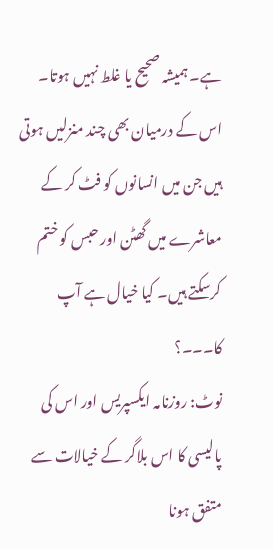ہے۔ ہمیشہ صحیح یا غلط نہیں ہوتا۔ اس کے درمیان بھی چند منزلیں ہوتی ہیں جن میں انسانوں کو فٹ کر کے معاشرے میں گھٹن اور حبس کو ختم کرسکتے ہیں۔ کیا خیال ہے آپ کا۔۔۔؟
نوٹ: روزنامہ ایکسپریس اور اس کی پالیسی کا اس بلاگر کے خیالات سے متفق ہونا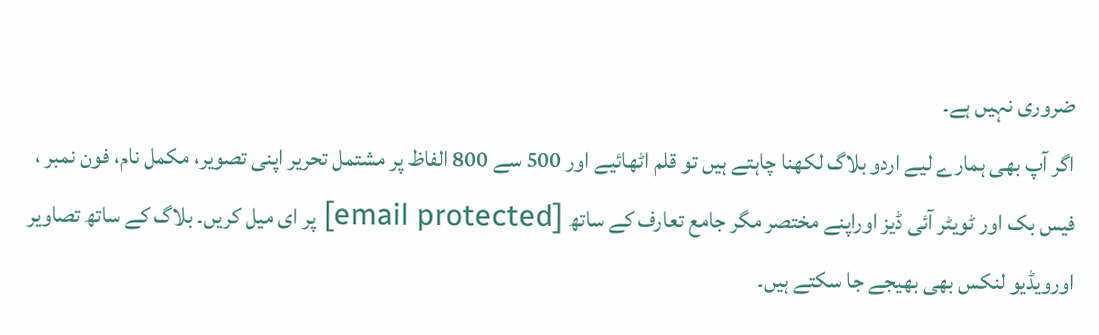ضروری نہیں ہے۔
اگر آپ بھی ہمارے لیے اردو بلاگ لکھنا چاہتے ہیں تو قلم اٹھائیے اور 500 سے 800 الفاظ پر مشتمل تحریر اپنی تصویر، مکمل نام، فون نمبر ، فیس بک اور ٹویٹر آئی ڈیز اوراپنے مختصر مگر جامع تعارف کے ساتھ [email protected] پر ای میل کریں۔ بلاگ کے ساتھ تصاویر اورویڈیو لنکس بھی بھیجے جا سکتے ہیں۔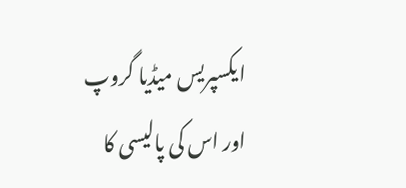ایکسپریس میڈیا گروپ اور اس کی پالیسی کا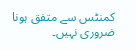کمنٹس سے متفق ہونا ضروری نہیں۔